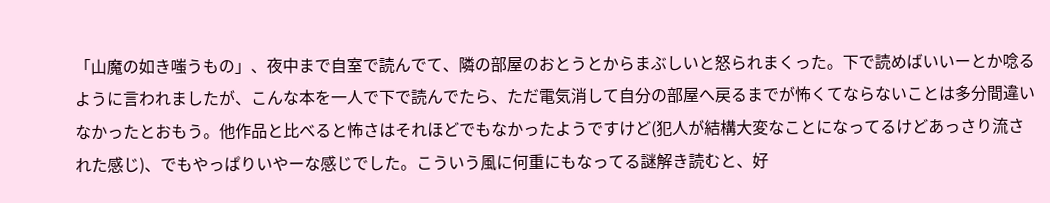「山魔の如き嗤うもの」、夜中まで自室で読んでて、隣の部屋のおとうとからまぶしいと怒られまくった。下で読めばいいーとか唸るように言われましたが、こんな本を一人で下で読んでたら、ただ電気消して自分の部屋へ戻るまでが怖くてならないことは多分間違いなかったとおもう。他作品と比べると怖さはそれほどでもなかったようですけど(犯人が結構大変なことになってるけどあっさり流された感じ)、でもやっぱりいやーな感じでした。こういう風に何重にもなってる謎解き読むと、好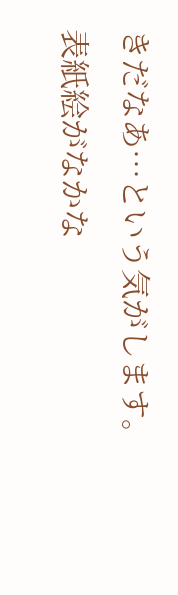きだなあ…という気がします。表紙絵がなかな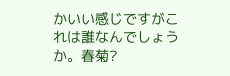かいい感じですがこれは誰なんでしょうか。春菊?